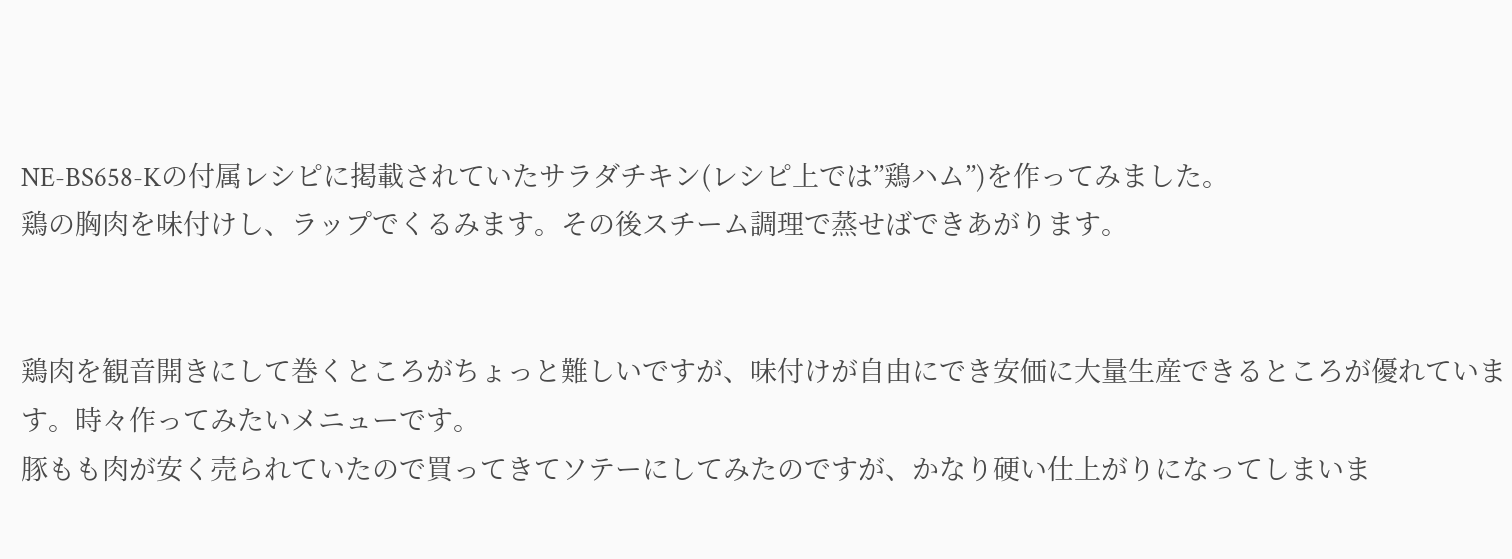NE-BS658-Kの付属レシピに掲載されていたサラダチキン(レシピ上では”鶏ハム”)を作ってみました。
鶏の胸肉を味付けし、ラップでくるみます。その後スチーム調理で蒸せばできあがります。


鶏肉を観音開きにして巻くところがちょっと難しいですが、味付けが自由にでき安価に大量生産できるところが優れています。時々作ってみたいメニューです。
豚もも肉が安く売られていたので買ってきてソテーにしてみたのですが、かなり硬い仕上がりになってしまいま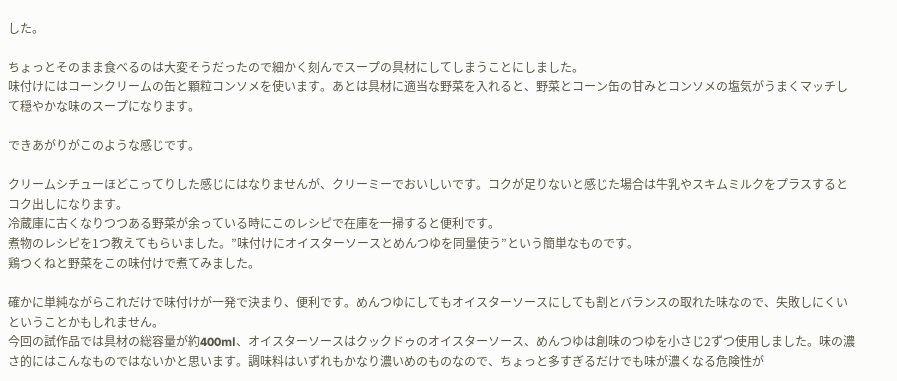した。

ちょっとそのまま食べるのは大変そうだったので細かく刻んでスープの具材にしてしまうことにしました。
味付けにはコーンクリームの缶と顆粒コンソメを使います。あとは具材に適当な野菜を入れると、野菜とコーン缶の甘みとコンソメの塩気がうまくマッチして穏やかな味のスープになります。

できあがりがこのような感じです。

クリームシチューほどこってりした感じにはなりませんが、クリーミーでおいしいです。コクが足りないと感じた場合は牛乳やスキムミルクをプラスするとコク出しになります。
冷蔵庫に古くなりつつある野菜が余っている時にこのレシピで在庫を一掃すると便利です。
煮物のレシピを1つ教えてもらいました。”味付けにオイスターソースとめんつゆを同量使う”という簡単なものです。
鶏つくねと野菜をこの味付けで煮てみました。

確かに単純ながらこれだけで味付けが一発で決まり、便利です。めんつゆにしてもオイスターソースにしても割とバランスの取れた味なので、失敗しにくいということかもしれません。
今回の試作品では具材の総容量が約400ml、オイスターソースはクックドゥのオイスターソース、めんつゆは創味のつゆを小さじ2ずつ使用しました。味の濃さ的にはこんなものではないかと思います。調味料はいずれもかなり濃いめのものなので、ちょっと多すぎるだけでも味が濃くなる危険性が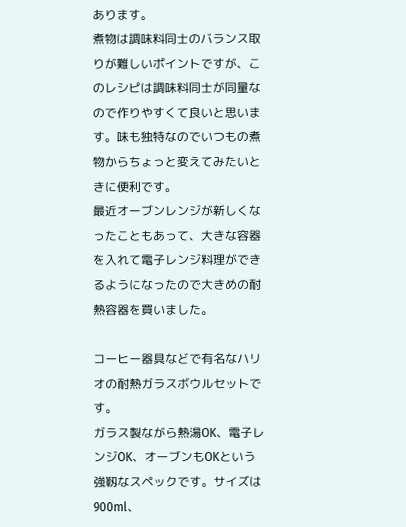あります。
煮物は調味料同士のバランス取りが難しいポイントですが、このレシピは調味料同士が同量なので作りやすくて良いと思います。味も独特なのでいつもの煮物からちょっと変えてみたいときに便利です。
最近オーブンレンジが新しくなったこともあって、大きな容器を入れて電子レンジ料理ができるようになったので大きめの耐熱容器を買いました。

コーヒー器具などで有名なハリオの耐熱ガラスボウルセットです。
ガラス製ながら熱湯OK、電子レンジOK、オーブンもOKという強靱なスペックです。サイズは900ml、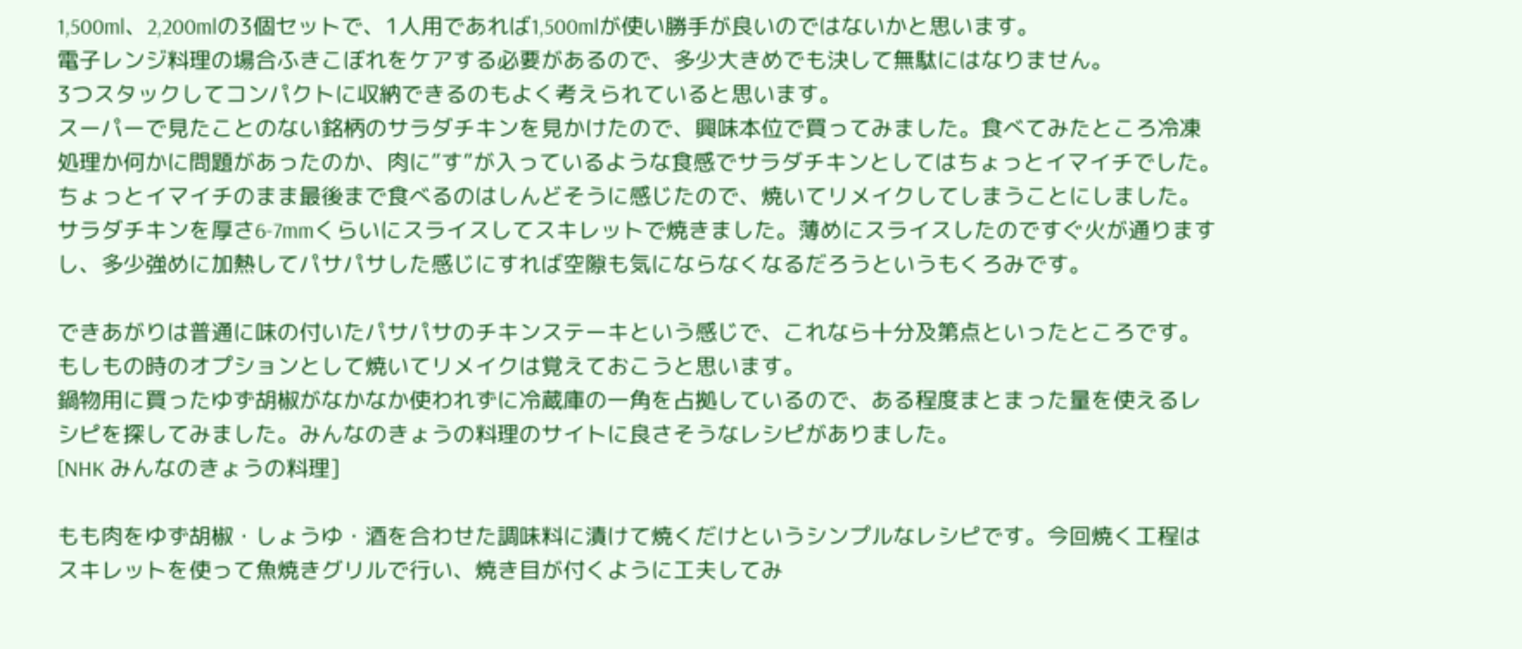1,500ml、2,200mlの3個セットで、1人用であれば1,500mlが使い勝手が良いのではないかと思います。
電子レンジ料理の場合ふきこぼれをケアする必要があるので、多少大きめでも決して無駄にはなりません。
3つスタックしてコンパクトに収納できるのもよく考えられていると思います。
スーパーで見たことのない銘柄のサラダチキンを見かけたので、興味本位で買ってみました。食べてみたところ冷凍処理か何かに問題があったのか、肉に”す”が入っているような食感でサラダチキンとしてはちょっとイマイチでした。
ちょっとイマイチのまま最後まで食べるのはしんどそうに感じたので、焼いてリメイクしてしまうことにしました。
サラダチキンを厚さ6-7mmくらいにスライスしてスキレットで焼きました。薄めにスライスしたのですぐ火が通りますし、多少強めに加熱してパサパサした感じにすれば空隙も気にならなくなるだろうというもくろみです。

できあがりは普通に味の付いたパサパサのチキンステーキという感じで、これなら十分及第点といったところです。もしもの時のオプションとして焼いてリメイクは覚えておこうと思います。
鍋物用に買ったゆず胡椒がなかなか使われずに冷蔵庫の一角を占拠しているので、ある程度まとまった量を使えるレシピを探してみました。みんなのきょうの料理のサイトに良さそうなレシピがありました。
[NHK みんなのきょうの料理]

もも肉をゆず胡椒・しょうゆ・酒を合わせた調味料に漬けて焼くだけというシンプルなレシピです。今回焼く工程はスキレットを使って魚焼きグリルで行い、焼き目が付くように工夫してみ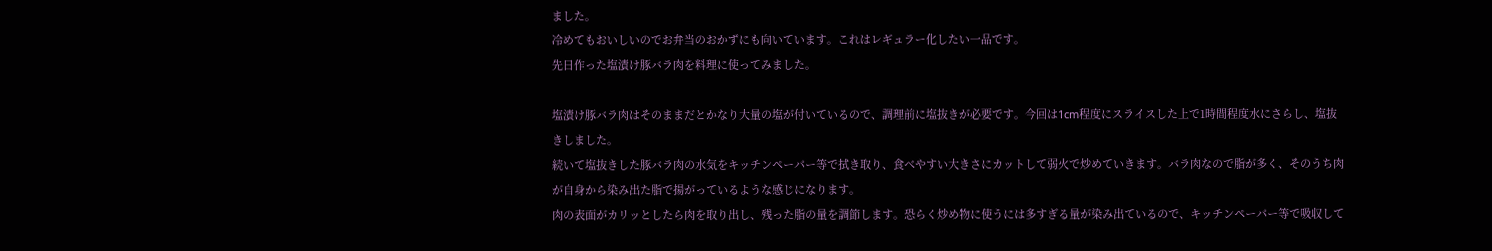ました。
冷めてもおいしいのでお弁当のおかずにも向いています。これはレギュラー化したい一品です。
先日作った塩漬け豚バラ肉を料理に使ってみました。

塩漬け豚バラ肉はそのままだとかなり大量の塩が付いているので、調理前に塩抜きが必要です。今回は1cm程度にスライスした上で1時間程度水にさらし、塩抜きしました。
続いて塩抜きした豚バラ肉の水気をキッチンペーパー等で拭き取り、食べやすい大きさにカットして弱火で炒めていきます。バラ肉なので脂が多く、そのうち肉が自身から染み出た脂で揚がっているような感じになります。
肉の表面がカリッとしたら肉を取り出し、残った脂の量を調節します。恐らく炒め物に使うには多すぎる量が染み出ているので、キッチンペーパー等で吸収して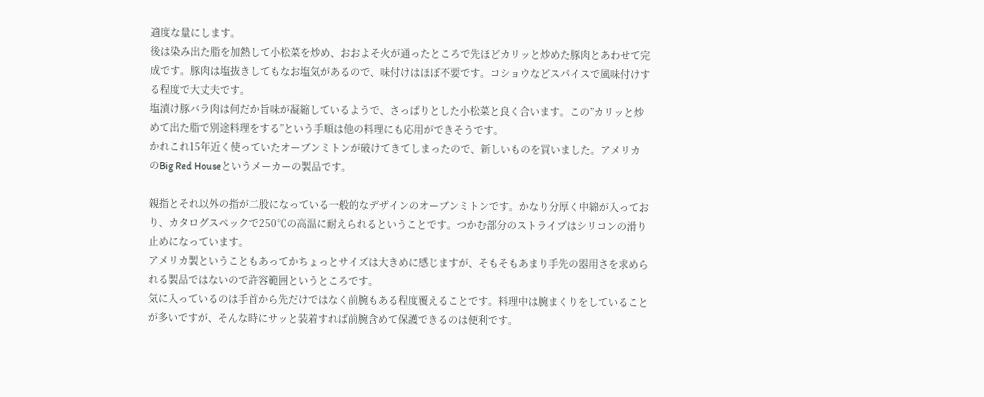適度な量にします。
後は染み出た脂を加熱して小松菜を炒め、おおよそ火が通ったところで先ほどカリッと炒めた豚肉とあわせて完成です。豚肉は塩抜きしてもなお塩気があるので、味付けはほぼ不要です。コショウなどスパイスで風味付けする程度で大丈夫です。
塩漬け豚バラ肉は何だか旨味が凝縮しているようで、さっぱりとした小松菜と良く合います。この”カリッと炒めて出た脂で別途料理をする”という手順は他の料理にも応用ができそうです。
かれこれ15年近く使っていたオーブンミトンが破けてきてしまったので、新しいものを買いました。アメリカのBig Red Houseというメーカーの製品です。

親指とそれ以外の指が二股になっている一般的なデザインのオーブンミトンです。かなり分厚く中綿が入っており、カタログスペックで250℃の高温に耐えられるということです。つかむ部分のストライプはシリコンの滑り止めになっています。
アメリカ製ということもあってかちょっとサイズは大きめに感じますが、そもそもあまり手先の器用さを求められる製品ではないので許容範囲というところです。
気に入っているのは手首から先だけではなく前腕もある程度覆えることです。料理中は腕まくりをしていることが多いですが、そんな時にサッと装着すれば前腕含めて保護できるのは便利です。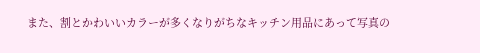また、割とかわいいカラーが多くなりがちなキッチン用品にあって写真の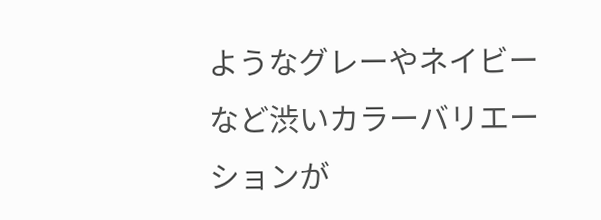ようなグレーやネイビーなど渋いカラーバリエーションが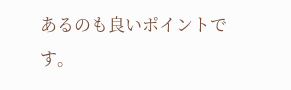あるのも良いポイントです。